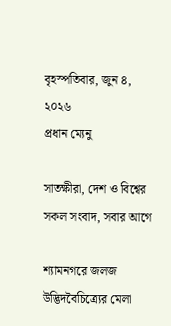বৃহস্পতিবার, জুন ৪, ২০২৬
প্রধান ম্যেনু

সাতক্ষীরা, দেশ ও বিশ্বের সকল সংবাদ, সবার আগে

শ্যামনগরে জলজ উদ্ভিদবৈচিত্র্যের মেলা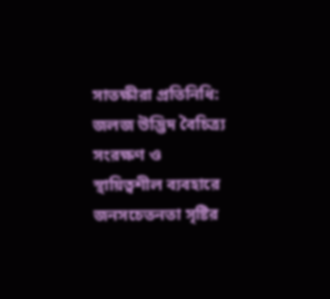সাতক্ষীরা প্রতিনিধি: জলজ উদ্ভিদ বৈচিত্র্য সংরক্ষণ ও স্থায়িত্বশীল ব্যবহারে জনসচেতনতা সৃষ্টির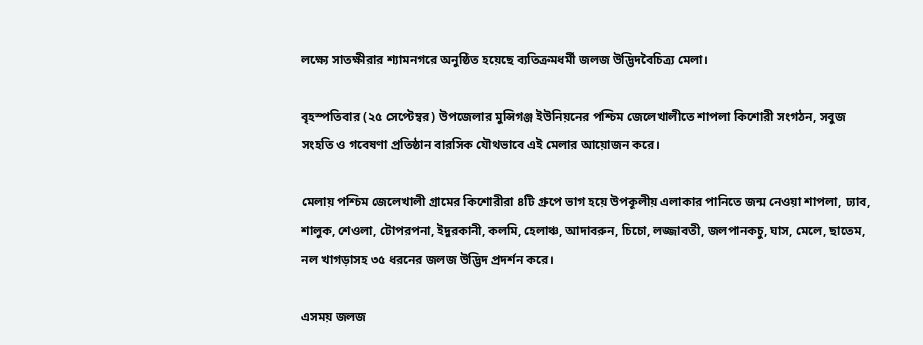লক্ষ্যে সাতক্ষীরার শ্যামনগরে অনুষ্ঠিত হয়েছে ব্যতিক্রমধর্মী জলজ উদ্ভিদবৈচিত্র্য মেলা।

বৃহস্পতিবার (২৫ সেপ্টেম্বর) উপজেলার মুন্সিগঞ্জ ইউনিয়নের পশ্চিম জেলেখালীতে শাপলা কিশোরী সংগঠন, সবুজ সংহতি ও গবেষণা প্রতিষ্ঠান বারসিক যৌথভাবে এই মেলার আয়োজন করে।

মেলায় পশ্চিম জেলেখালী গ্রামের কিশোরীরা ৪টি গ্রুপে ভাগ হয়ে উপকূলীয় এলাকার পানিতে জন্ম নেওয়া শাপলা, ঢ্যাব, শালুক, শেওলা, টোপরপনা, ইদুরকানী, কলমি, হেলাঞ্চ, আদাবরুন, চিচো, লজ্জাবতী, জলপানকচু, ঘাস, মেলে, ছাতেম, নল খাগড়াসহ ৩৫ ধরনের জলজ উদ্ভিদ প্রদর্শন করে।

এসময় জলজ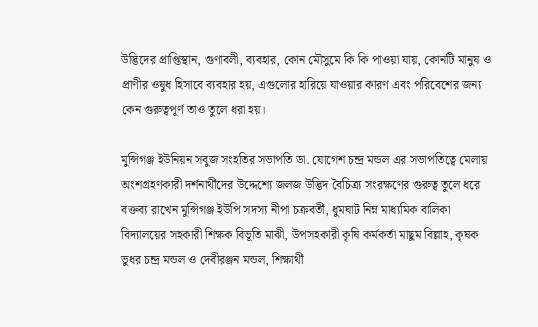উদ্ভিদের প্রাপ্তিস্থান, গুণাবলী, ব্যবহার, কোন মৌসুমে কি কি পাওয়া যায়, কোনটি মানুষ ও প্রাণীর ওষুধ হিসাবে ব্যবহার হয়, এগুলোর হারিয়ে যাওয়ার কারণ এবং পরিবেশের জন্য কেন গুরুত্বপূর্ণ তাও তুলে ধরা হয়।

মুন্সিগঞ্জ ইউনিয়ন সবুজ সংহতির সভাপতি ডা. যোগেশ চন্দ্র মন্ডল এর সভাপতিত্বে মেলায় অংশগ্রহণকারী দর্শনার্থীদের উদ্দেশ্যে জলজ উদ্ভিদ বৈচিত্র্য সংরক্ষণের গুরুত্ব তুলে ধরে বক্তব্য রাখেন মুন্সিগঞ্জ ইউপি সদস্য নীপা চক্রবর্তী, ধুমঘাট নিম্ন মাধ্যমিক বালিকা বিদ্যালয়ের সহকারী শিক্ষক বিভূতি মাঝী, উপসহকারী কৃষি কর্মকর্তা মাছুম বিল্লাহ, কৃষক ভুধর চন্দ্র মন্ডল ও দেবীরঞ্জন মন্ডল, শিক্ষার্থী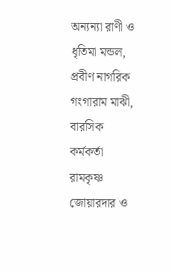অন্যন্যা রাণী ও ধৃতিমা মন্ডল, প্রবীণ নাগরিক গংগারাম মাঝী, বারসিক কর্মকর্তা রামকৃষ্ণ জোয়ারদার ও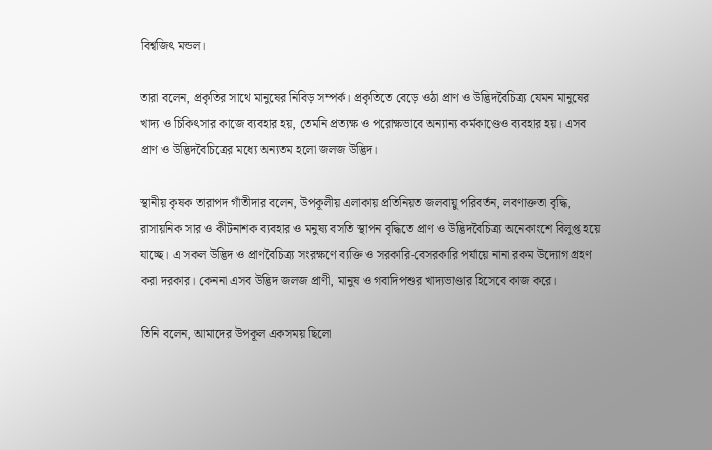বিশ্বজিৎ মন্ডল।

তারা বলেন, প্রকৃতির সাথে মানুষের নিবিড় সম্পর্ক। প্রকৃতিতে বেড়ে ওঠা প্রাণ ও উদ্ভিদবৈচিত্র্য যেমন মানুষের খাদ্য ও চিকিৎসার কাজে ব্যবহার হয়, তেমনি প্রত্যক্ষ ও পরোক্ষভাবে অন্যান্য কর্মকাণ্ডেও ব্যবহার হয়। এসব প্রাণ ও উদ্ভিদবৈচিত্রের মধ্যে অন্যতম হলো জলজ উদ্ভিদ।

স্থানীয় কৃষক তারাপদ গাঁতীদার বলেন, উপকূলীয় এলাকায় প্রতিনিয়ত জলবায়ু পরিবর্তন, লবণাক্ততা বৃদ্ধি, রাসায়নিক সার ও কীটনাশক ব্যবহার ও মনুষ্য বসতি স্থাপন বৃদ্ধিতে প্রাণ ও উদ্ভিদবৈচিত্র্য অনেকাংশে বিলুপ্ত হয়ে যাচ্ছে। এ সকল উদ্ভিদ ও প্রাণবৈচিত্র্য সংরক্ষণে ব্যক্তি ও সরকারি-বেসরকারি পর্যায়ে নানা রকম উদ্যোগ গ্রহণ করা দরকার। কেননা এসব উদ্ভিদ জলজ প্রাণী, মানুষ ও গবাদিপশুর খাদ্যভাণ্ডার হিসেবে কাজ করে।

তিনি বলেন, আমাদের উপকূল একসময় ছিলো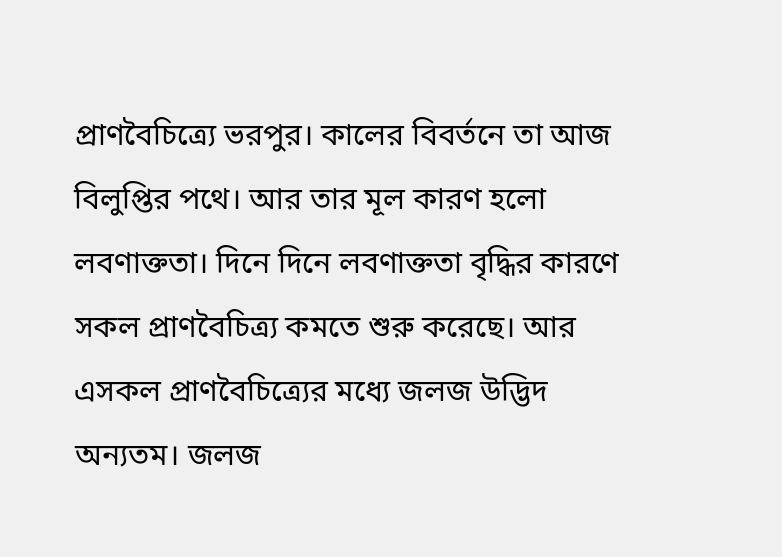প্রাণবৈচিত্র্যে ভরপুর। কালের বিবর্তনে তা আজ বিলুপ্তির পথে। আর তার মূল কারণ হলো লবণাক্ততা। দিনে দিনে লবণাক্ততা বৃদ্ধির কারণে সকল প্রাণবৈচিত্র্য কমতে শুরু করেছে। আর এসকল প্রাণবৈচিত্র্যের মধ্যে জলজ উদ্ভিদ অন্যতম। জলজ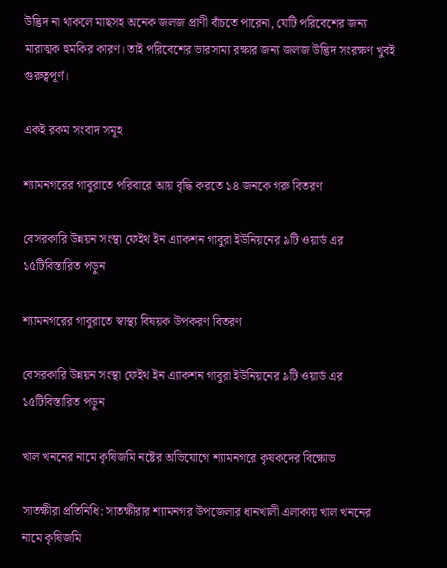উদ্ভিদ না থাকলে মাছসহ অনেক জলজ প্রাণী বাঁচতে পারেনা, যেটি পরিবেশের জন্য মারাত্মক হুমকির কারণ। তাই পরিবেশের ভারসাম্য রক্ষার জন্য জলজ উদ্ভিদ সংরক্ষণ খুবই গুরুত্বপূর্ণ।

একই রকম সংবাদ সমূহ

শ্যামনগরের গাবুরাতে পরিবারে আয় বৃদ্ধি করতে ১৪ জনকে গরু বিতরণ

বেসরকারি উন্নয়ন সংস্থা ফেইথ ইন এ্যাকশন গাবুরা ইউনিয়নের ৯টি ওয়ার্ড এর ১৫টিবিস্তারিত পড়ুন

শ্যামনগরের গাবুরাতে স্বাস্থ্য বিষয়ক উপকরণ বিতরণ

বেসরকারি উন্নয়ন সংস্থা ফেইথ ইন এ্যাকশন গাবুরা ইউনিয়নের ৯টি ওয়ার্ড এর ১৫টিবিস্তারিত পড়ুন

খাল খননের নামে কৃষিজমি নষ্টের অভিযোগে শ্যামনগরে কৃষকদের বিক্ষোভ

সাতক্ষীরা প্রতিনিধি: সাতক্ষীরার শ্যামনগর উপজেলার ধানখালী এলাকায় খাল খননের নামে কৃষিজমি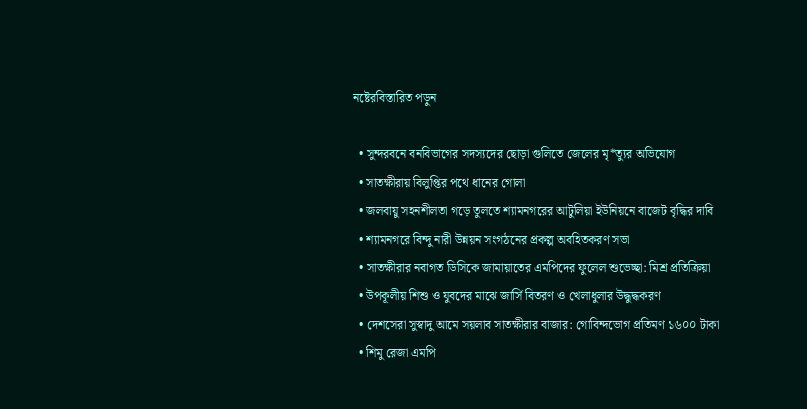নষ্টেরবিস্তারিত পড়ুন

  • সুন্দরবনে বনবিভাগের সদস্যদের ছোড়া গুলিতে জেলের মৃ*ত্যুর অভিযোগ
  • সাতক্ষীরায় বিলুপ্তির পথে ধানের গোলা
  • জলবায়ু সহনশীলতা গড়ে তুলতে শ্যামনগরের আটুলিয়া ইউনিয়নে বাজেট বৃদ্ধির দাবি
  • শ্যামনগরে বিন্দু নারী উন্নয়ন সংগঠনের প্রকল্প অবহিতকরণ সভা
  • সাতক্ষীরার নবাগত ডিসিকে জামায়াতের এমপিদের ফুলেল শুভেচ্ছা: মিশ্র প্রতিক্রিয়া
  • উপকূলীয় শিশু ও যুবদের মাঝে জার্সি বিতরণ ও খেলাধুলার উদ্ধুদ্ধকরণ
  • দেশসেরা সুস্বাদু আমে সয়লাব সাতক্ষীরার বাজার: গোবিন্দভোগ প্রতিমণ ১৬০০ টাকা
  • শিমু রেজা এমপি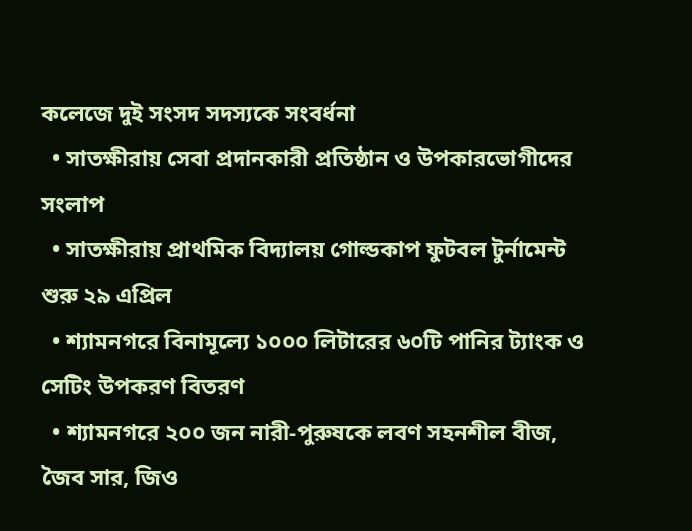কলেজে দুই সংসদ সদস্যকে সংবর্ধনা
  • সাতক্ষীরায় সেবা প্রদানকারী প্রতিষ্ঠান ও উপকারভোগীদের সংলাপ
  • সাতক্ষীরায় প্রাথমিক বিদ্যালয় গোল্ডকাপ ফুটবল টুর্নামেন্ট শুরু ২৯ এপ্রিল
  • শ্যামনগরে বিনামূল্যে ১০০০ লিটারের ৬০টি পানির ট্যাংক ও সেটিং উপকরণ বিতরণ
  • শ্যামনগরে ২০০ জন নারী-পুরুষকে লবণ সহনশীল বীজ, জৈব সার, জিও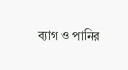ব্যাগ ও পানির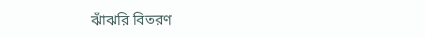ঝাঁঝরি বিতরণ